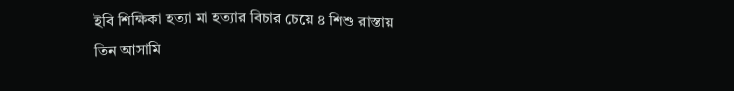ইবি শিক্ষিকা হত্যা মা হত্যার বিচার চেয়ে ৪ শিশু রাস্তায় তিন আসামি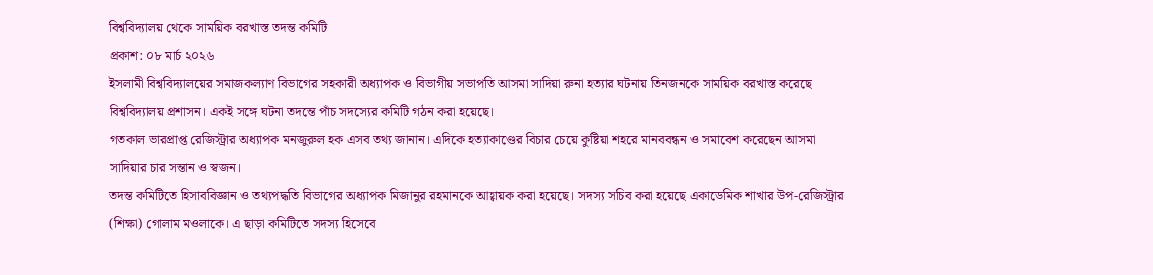বিশ্ববিদ্যালয় থেকে সাময়িক বরখাস্ত তদন্ত কমিটি
প্রকাশ: ০৮ মার্চ ২০২৬
ইসলামী বিশ্ববিদ্যালয়ের সমাজকল্যাণ বিভাগের সহকারী অধ্যাপক ও বিভাগীয় সভাপতি আসমা সাদিয়া রুনা হত্যার ঘটনায় তিনজনকে সাময়িক বরখাস্ত করেছে বিশ্ববিদ্যালয় প্রশাসন। একই সঙ্গে ঘটনা তদন্তে পাঁচ সদস্যের কমিটি গঠন করা হয়েছে।
গতকাল ভারপ্রাপ্ত রেজিস্ট্রার অধ্যাপক মনজুরুল হক এসব তথ্য জানান। এদিকে হত্যাকাণ্ডের বিচার চেয়ে কুষ্টিয়া শহরে মানববন্ধন ও সমাবেশ করেছেন আসমা সাদিয়ার চার সন্তান ও স্বজন।
তদন্ত কমিটিতে হিসাববিজ্ঞান ও তথ্যপদ্ধতি বিভাগের অধ্যাপক মিজানুর রহমানকে আহ্বায়ক করা হয়েছে। সদস্য সচিব করা হয়েছে একাডেমিক শাখার উপ-রেজিস্ট্রার (শিক্ষা) গোলাম মওলাকে। এ ছাড়া কমিটিতে সদস্য হিসেবে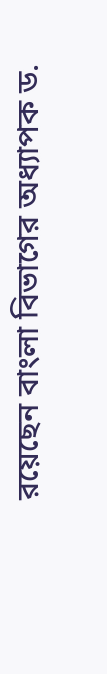রয়েছেন বাংলা বিভাগের অধ্যাপক ড.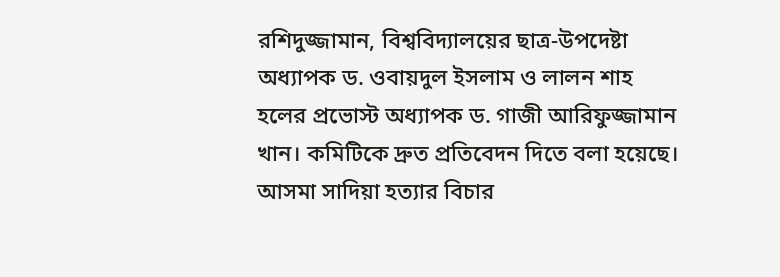রশিদুজ্জামান, বিশ্ববিদ্যালয়ের ছাত্র-উপদেষ্টা অধ্যাপক ড. ওবায়দুল ইসলাম ও লালন শাহ হলের প্রভোস্ট অধ্যাপক ড. গাজী আরিফুজ্জামান খান। কমিটিকে দ্রুত প্রতিবেদন দিতে বলা হয়েছে।
আসমা সাদিয়া হত্যার বিচার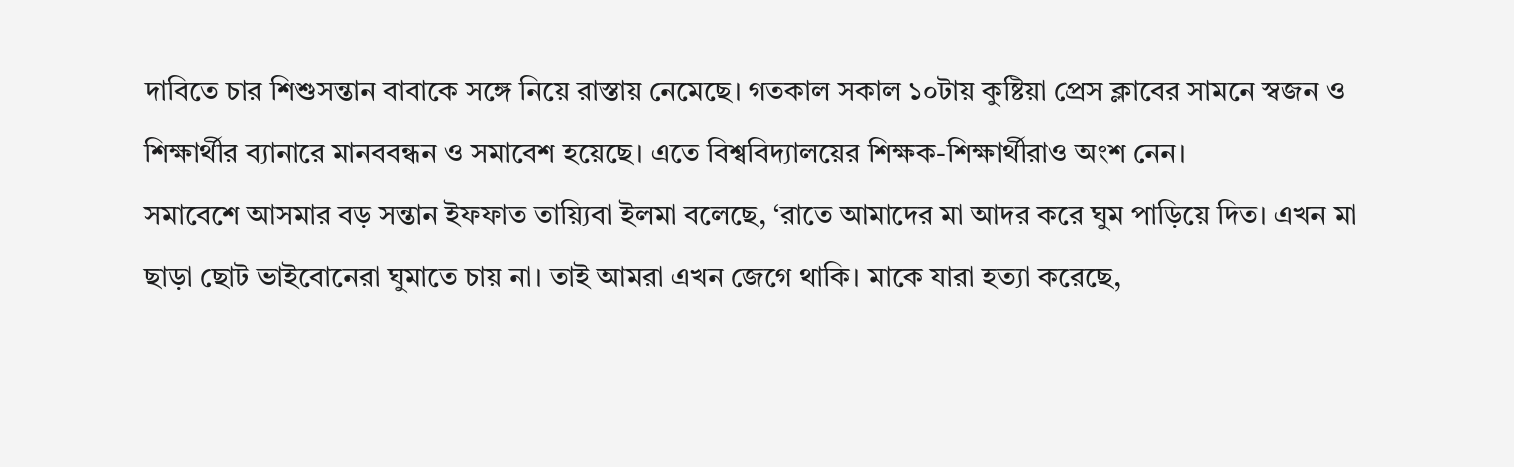দাবিতে চার শিশুসন্তান বাবাকে সঙ্গে নিয়ে রাস্তায় নেমেছে। গতকাল সকাল ১০টায় কুষ্টিয়া প্রেস ক্লাবের সামনে স্বজন ও শিক্ষার্থীর ব্যানারে মানববন্ধন ও সমাবেশ হয়েছে। এতে বিশ্ববিদ্যালয়ের শিক্ষক-শিক্ষার্থীরাও অংশ নেন।
সমাবেশে আসমার বড় সন্তান ইফফাত তায়্যিবা ইলমা বলেছে, ‘রাতে আমাদের মা আদর করে ঘুম পাড়িয়ে দিত। এখন মা ছাড়া ছোট ভাইবোনেরা ঘুমাতে চায় না। তাই আমরা এখন জেগে থাকি। মাকে যারা হত্যা করেছে,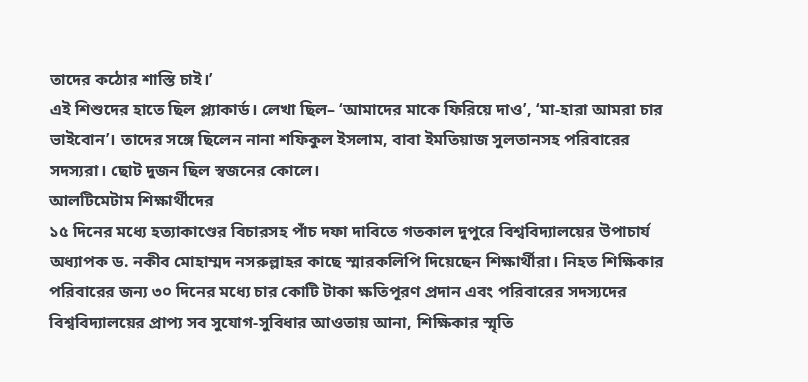তাদের কঠোর শাস্তি চাই।’
এই শিশুদের হাতে ছিল প্ল্যাকার্ড। লেখা ছিল– ‘আমাদের মাকে ফিরিয়ে দাও’, ‘মা-হারা আমরা চার ভাইবোন’। তাদের সঙ্গে ছিলেন নানা শফিকুল ইসলাম, বাবা ইমতিয়াজ সুলতানসহ পরিবারের সদস্যরা। ছোট দুজন ছিল স্বজনের কোলে।
আলটিমেটাম শিক্ষার্থীদের
১৫ দিনের মধ্যে হত্যাকাণ্ডের বিচারসহ পাঁচ দফা দাবিতে গতকাল দুপুরে বিশ্ববিদ্যালয়ের উপাচার্য অধ্যাপক ড. নকীব মোহাম্মদ নসরুল্লাহর কাছে স্মারকলিপি দিয়েছেন শিক্ষার্থীরা। নিহত শিক্ষিকার পরিবারের জন্য ৩০ দিনের মধ্যে চার কোটি টাকা ক্ষতিপূরণ প্রদান এবং পরিবারের সদস্যদের বিশ্ববিদ্যালয়ের প্রাপ্য সব সুযোগ-সুবিধার আওতায় আনা, শিক্ষিকার স্মৃতি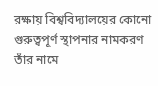রক্ষায় বিশ্ববিদ্যালয়ের কোনো গুরুত্বপূর্ণ স্থাপনার নামকরণ তাঁর নামে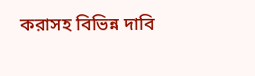করাসহ বিভিন্ন দাবি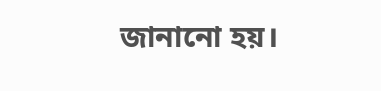জানানো হয়।